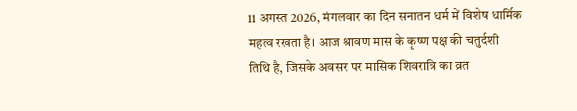11 अगस्त 2026, मंगलवार का दिन सनातन धर्म में विशेष धार्मिक महत्व रखता है। आज श्रावण मास के कृष्ण पक्ष की चतुर्दशी तिथि है, जिसके अवसर पर मासिक शिवरात्रि का व्रत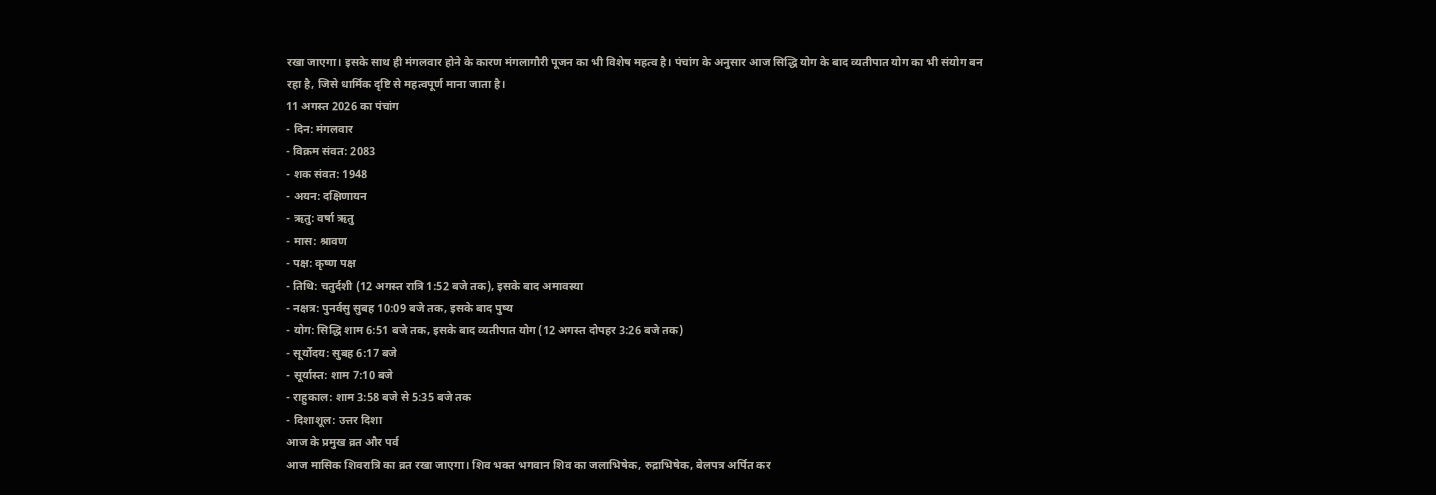रखा जाएगा। इसके साथ ही मंगलवार होने के कारण मंगलागौरी पूजन का भी विशेष महत्व है। पंचांग के अनुसार आज सिद्धि योग के बाद व्यतीपात योग का भी संयोग बन रहा है, जिसे धार्मिक दृष्टि से महत्वपूर्ण माना जाता है।
11 अगस्त 2026 का पंचांग
- दिन: मंगलवार
- विक्रम संवत: 2083
- शक संवत: 1948
- अयन: दक्षिणायन
- ऋतु: वर्षा ऋतु
- मास: श्रावण
- पक्ष: कृष्ण पक्ष
- तिथि: चतुर्दशी (12 अगस्त रात्रि 1:52 बजे तक), इसके बाद अमावस्या
- नक्षत्र: पुनर्वसु सुबह 10:09 बजे तक, इसके बाद पुष्य
- योग: सिद्धि शाम 6:51 बजे तक, इसके बाद व्यतीपात योग (12 अगस्त दोपहर 3:26 बजे तक)
- सूर्योदय: सुबह 6:17 बजे
- सूर्यास्त: शाम 7:10 बजे
- राहुकाल: शाम 3:58 बजे से 5:35 बजे तक
- दिशाशूल: उत्तर दिशा
आज के प्रमुख व्रत और पर्व
आज मासिक शिवरात्रि का व्रत रखा जाएगा। शिव भक्त भगवान शिव का जलाभिषेक, रुद्राभिषेक, बेलपत्र अर्पित कर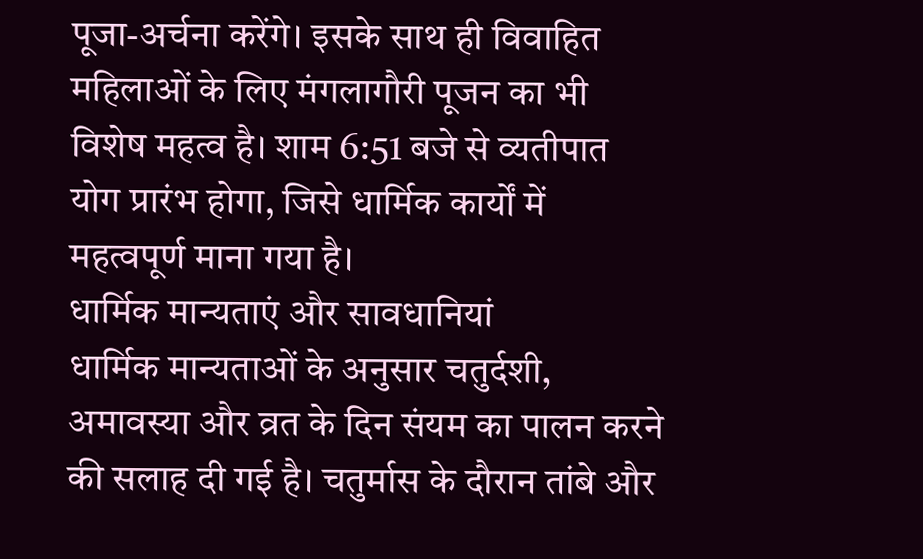पूजा-अर्चना करेंगे। इसके साथ ही विवाहित महिलाओं के लिए मंगलागौरी पूजन का भी विशेष महत्व है। शाम 6:51 बजे से व्यतीपात योग प्रारंभ होगा, जिसे धार्मिक कार्यों में महत्वपूर्ण माना गया है।
धार्मिक मान्यताएं और सावधानियां
धार्मिक मान्यताओं के अनुसार चतुर्दशी, अमावस्या और व्रत के दिन संयम का पालन करने की सलाह दी गई है। चतुर्मास के दौरान तांबे और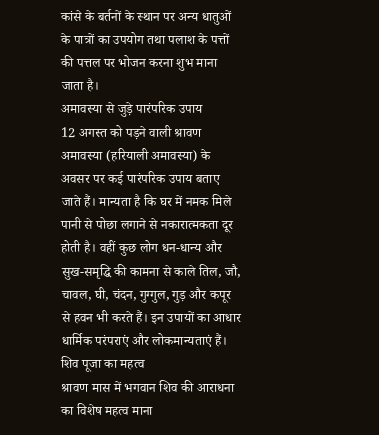कांसे के बर्तनों के स्थान पर अन्य धातुओं के पात्रों का उपयोग तथा पलाश के पत्तों की पत्तल पर भोजन करना शुभ माना जाता है।
अमावस्या से जुड़े पारंपरिक उपाय
12 अगस्त को पड़ने वाली श्रावण अमावस्या (हरियाली अमावस्या) के अवसर पर कई पारंपरिक उपाय बताए जाते हैं। मान्यता है कि घर में नमक मिले पानी से पोछा लगाने से नकारात्मकता दूर होती है। वहीं कुछ लोग धन-धान्य और सुख-समृद्धि की कामना से काले तिल, जौ, चावल, घी, चंदन, गुग्गुल, गुड़ और कपूर से हवन भी करते हैं। इन उपायों का आधार धार्मिक परंपराएं और लोकमान्यताएं हैं।
शिव पूजा का महत्व
श्रावण मास में भगवान शिव की आराधना का विशेष महत्व माना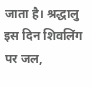जाता है। श्रद्धालु इस दिन शिवलिंग पर जल,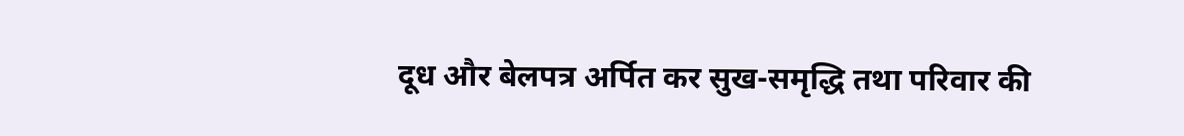दूध और बेलपत्र अर्पित कर सुख-समृद्धि तथा परिवार की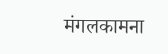मंगलकामना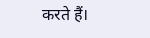करते हैं।